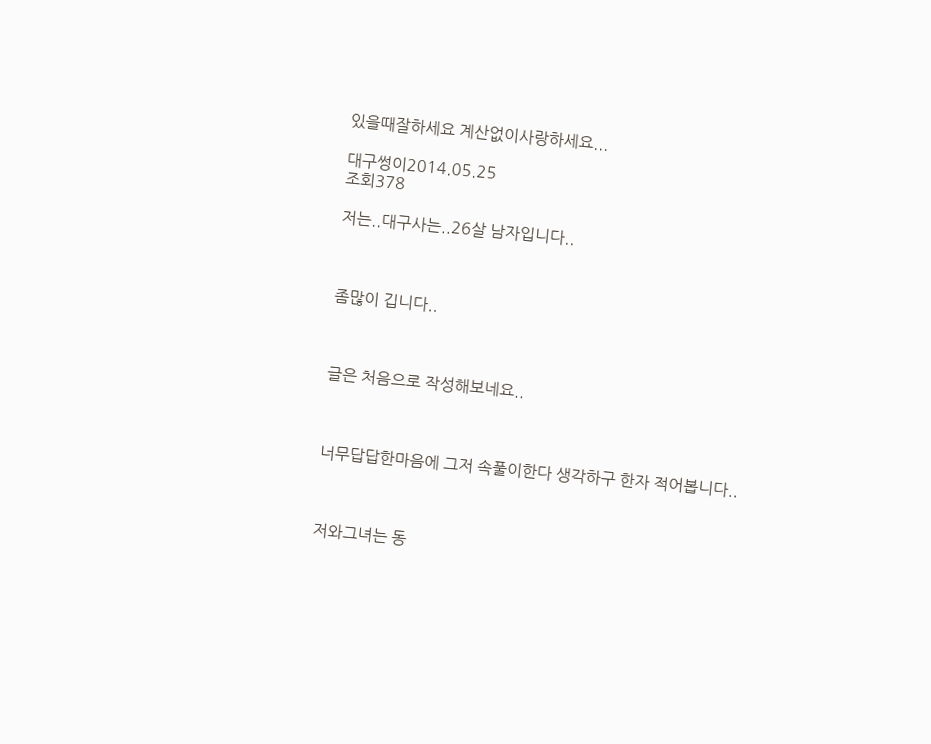있을때잘하세요 계산없이사랑하세요...

대구썽이2014.05.25
조회378

저는..대구사는..26살 남자입니다..



좀많이 깁니다..



글은 처음으로 작성해보네요..



너무답답한마음에 그저 속풀이한다 생각하구 한자 적어봅니다..



저와그녀는 동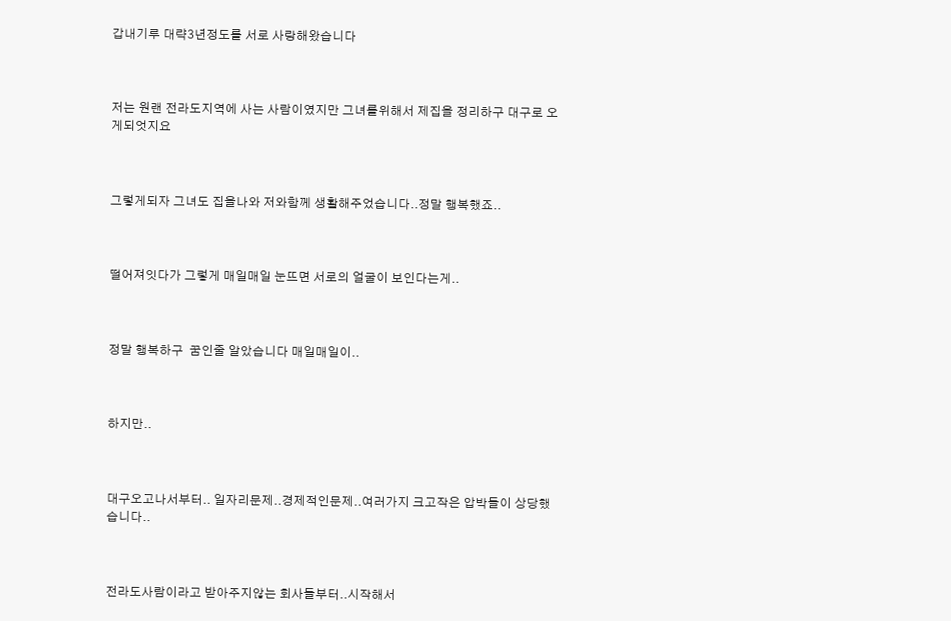갑내기루 대략3년정도를 서로 사랑해왔습니다



저는 원랜 전라도지역에 사는 사람이였지만 그녀를위해서 제집을 정리하구 대구로 오게되엇지요



그렇게되자 그녀도 집을나와 저와함께 생활해주었습니다..정말 행복했죠..



떨어져잇다가 그렇게 매일매일 눈뜨면 서로의 얼굴이 보인다는게..



정말 행복하구  꿈인줄 알았습니다 매일매일이..



하지만..



대구오고나서부터.. 일자리문제..경제적인문제..여러가지 크고작은 압박들이 상당했습니다..



전라도사람이라고 받아주지않는 회사들부터..시작해서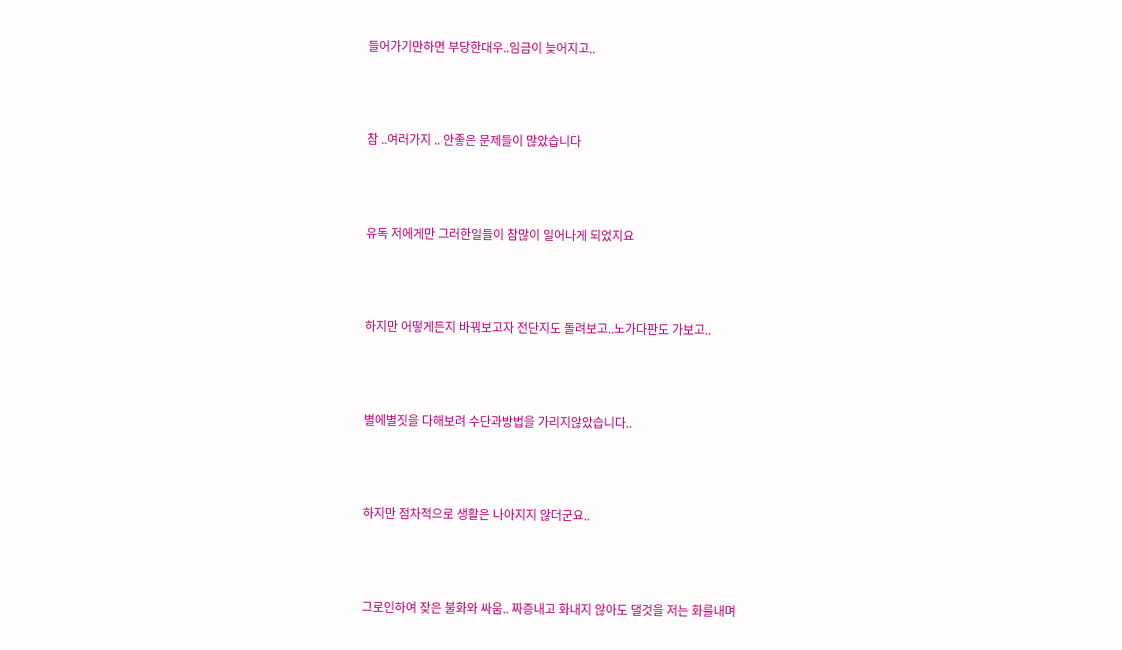들어가기만하면 부당한대우..임금이 늦어지고..



참 ..여러가지 .. 안좋은 문제들이 많았습니다



유독 저에게만 그러한일들이 참많이 일어나게 되었지요



하지만 어떻게든지 바꿔보고자 전단지도 돌려보고..노가다판도 가보고..



별에별짓을 다해보려 수단과방법을 가리지않았습니다..



하지만 점차적으로 생활은 나아지지 않더군요..



그로인하여 잦은 불화와 싸움.. 짜증내고 화내지 않아도 댈것을 저는 화를내며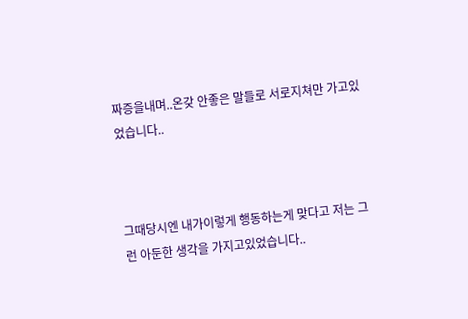짜증을내며..온갖 안좋은 말들로 서로지쳐만 가고있었습니다..



그때당시엔 내가이렇게 행동하는게 맞다고 저는 그런 아둔한 생각을 가지고있었습니다..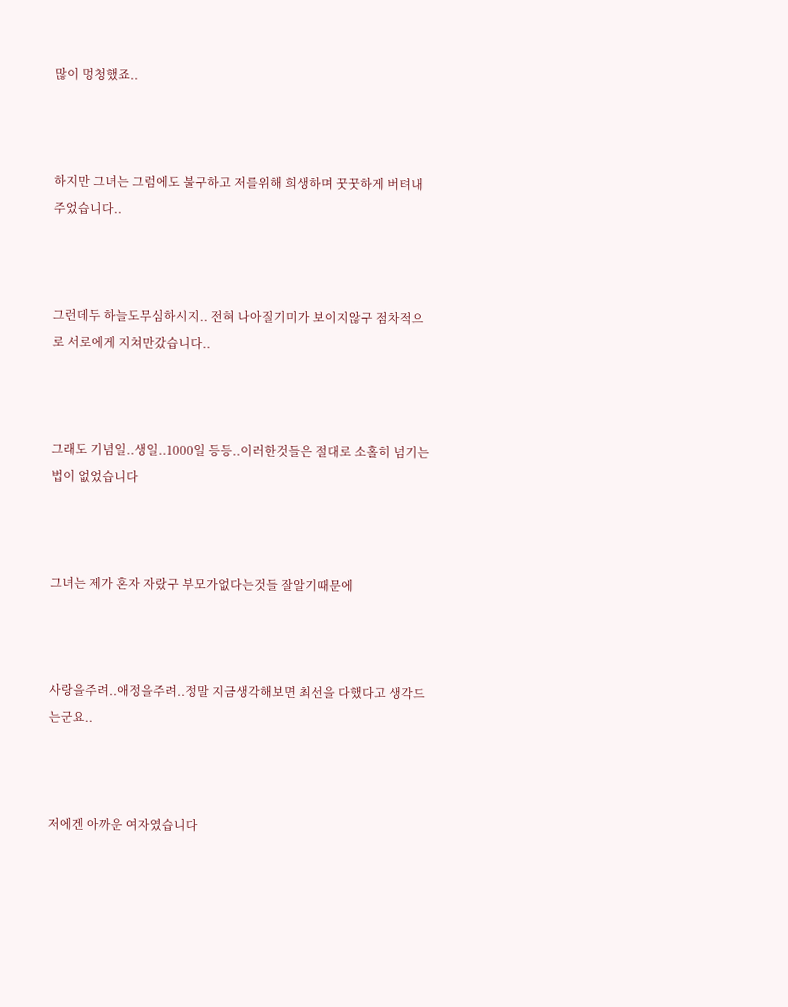많이 멍청했죠..



하지만 그녀는 그럼에도 불구하고 저를위해 희생하며 꿋꿋하게 버텨내주었습니다..



그런데두 하늘도무심하시지.. 전혀 나아질기미가 보이지않구 점차적으로 서로에게 지쳐만갔습니다..



그래도 기념일..생일..1000일 등등..이러한것들은 절대로 소홀히 넘기는법이 없었습니다



그녀는 제가 혼자 자랐구 부모가없다는것들 잘알기때문에



사랑을주려..애정을주려..정말 지금생각해보면 최선을 다했다고 생각드는군요..



저에겐 아까운 여자였습니다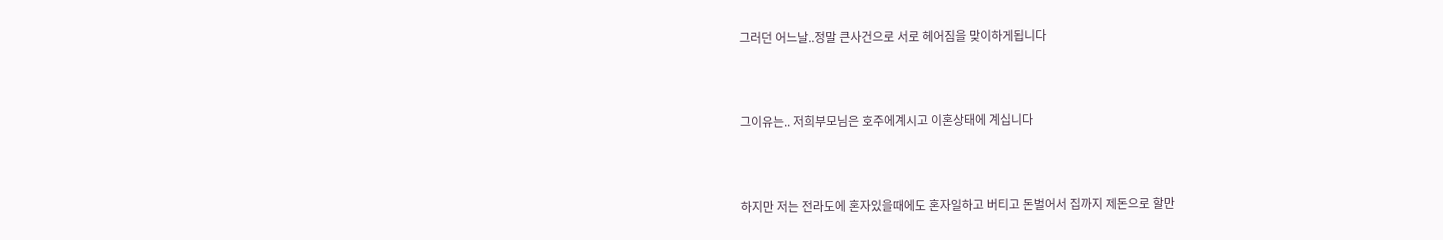그러던 어느날..정말 큰사건으로 서로 헤어짐을 맞이하게됩니다



그이유는.. 저희부모님은 호주에계시고 이혼상태에 계십니다



하지만 저는 전라도에 혼자있을때에도 혼자일하고 버티고 돈벌어서 집까지 제돈으로 할만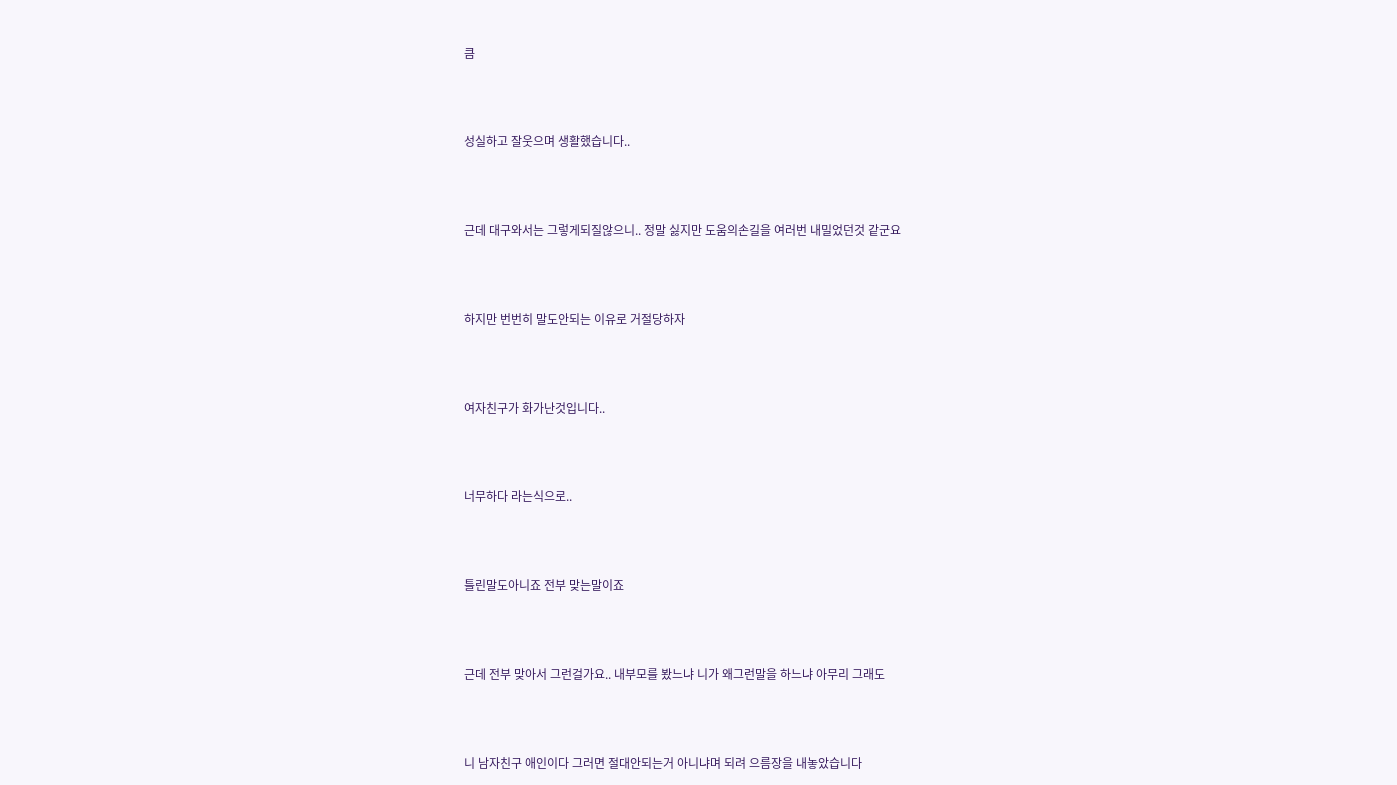큼



성실하고 잘웃으며 생활했습니다..



근데 대구와서는 그렇게되질않으니.. 정말 싫지만 도움의손길을 여러번 내밀었던것 같군요



하지만 번번히 말도안되는 이유로 거절당하자



여자친구가 화가난것입니다..



너무하다 라는식으로..



틀린말도아니죠 전부 맞는말이죠



근데 전부 맞아서 그런걸가요.. 내부모를 봤느냐 니가 왜그런말을 하느냐 아무리 그래도



니 남자친구 애인이다 그러면 절대안되는거 아니냐며 되려 으름장을 내놓았습니다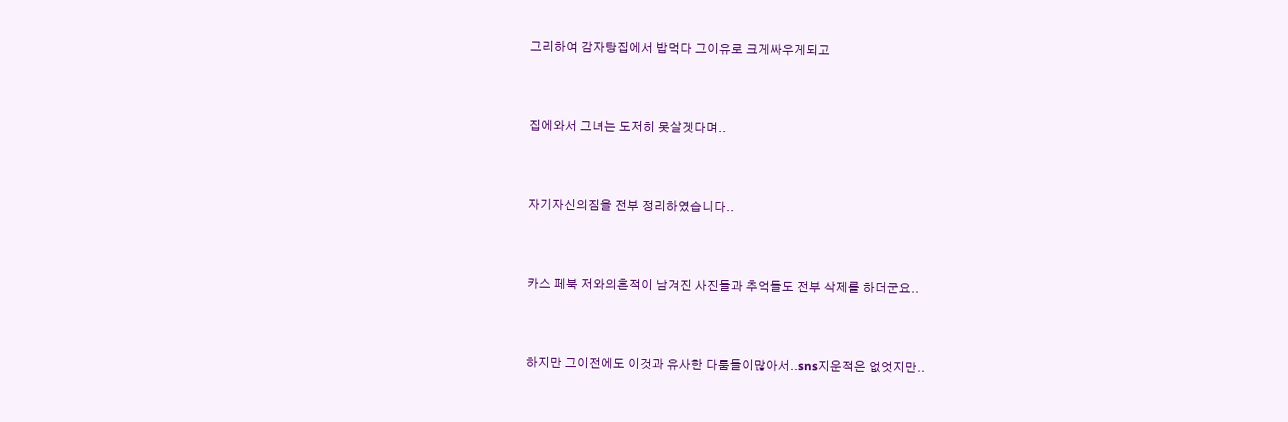그리하여 감자탕집에서 밥먹다 그이유로 크게싸우게되고



집에와서 그녀는 도저히 못살겟다며..



자기자신의짐을 전부 정리하였습니다..



카스 페북 저와의흔적이 남겨진 사진들과 추억들도 전부 삭제를 하더군요..



하지만 그이전에도 이것과 유사한 다툼들이많아서..sns지운적은 없엇지만..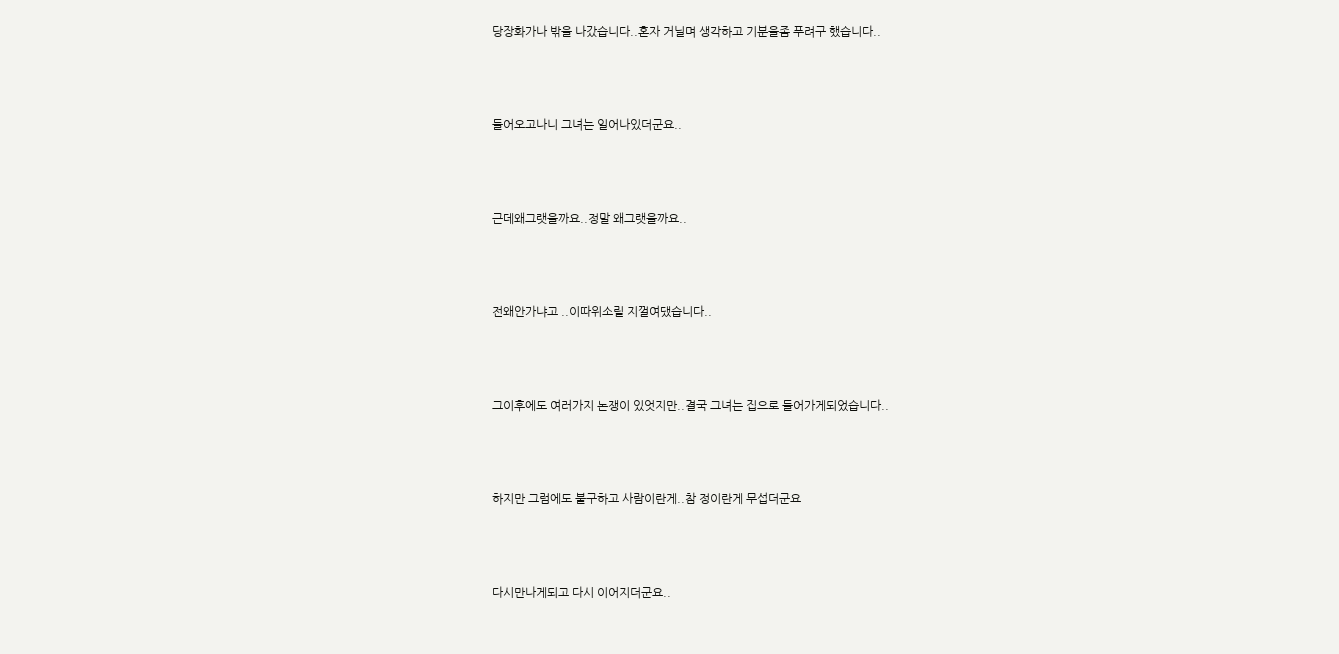당장화가나 밖을 나갔습니다..혼자 거닐며 생각하고 기분을좀 푸려구 했습니다..



들어오고나니 그녀는 일어나있더군요..



근데왜그랫을까요..정말 왜그랫을까요..



전왜안가냐고 ..이따위소릴 지껄여댔습니다..



그이후에도 여러가지 논쟁이 있엇지만..결국 그녀는 집으로 들어가게되었습니다..



하지만 그럼에도 불구하고 사람이란게..참 정이란게 무섭더군요



다시만나게되고 다시 이어지더군요..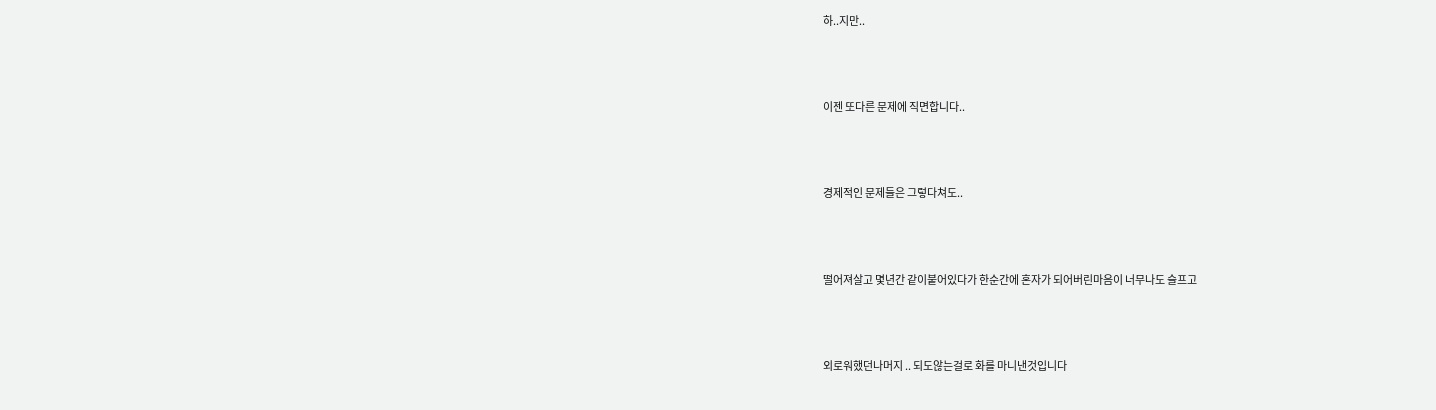하..지만..



이젠 또다른 문제에 직면합니다..



경제적인 문제들은 그렇다쳐도..



떨어져살고 몇년간 같이붙어있다가 한순간에 혼자가 되어버린마음이 너무나도 슬프고



외로워했던나머지 .. 되도않는걸로 화를 마니낸것입니다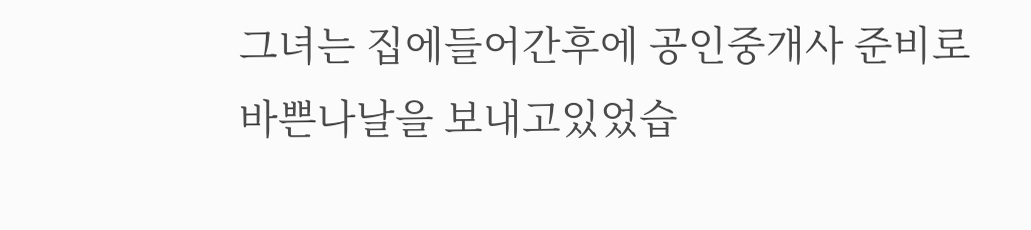그녀는 집에들어간후에 공인중개사 준비로 바쁜나날을 보내고있었습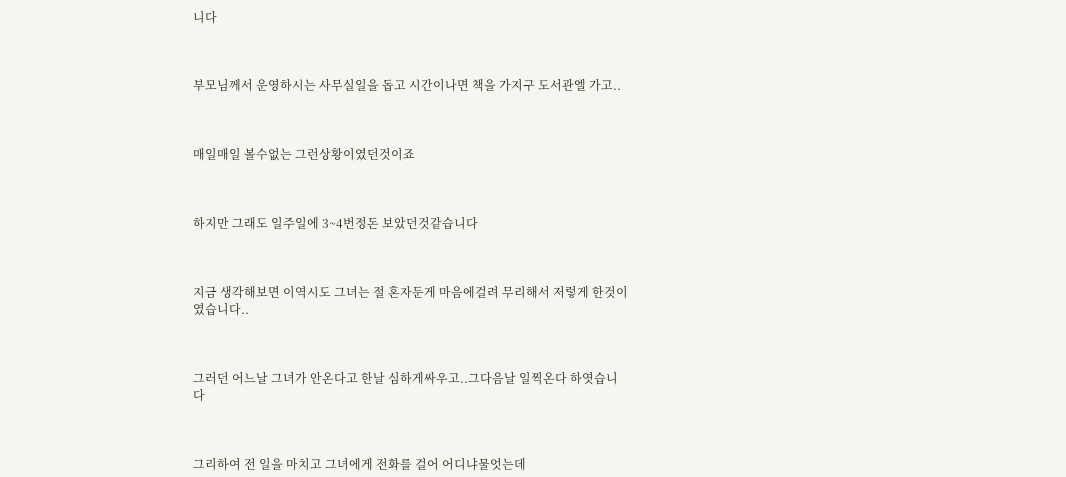니다



부모님께서 운영하시는 사무실일을 돕고 시간이나면 책을 가지구 도서관엘 가고..



매일매일 볼수없는 그런상황이였던것이죠



하지만 그래도 일주일에 3~4번정돈 보았던것같습니다



지금 생각해보면 이역시도 그녀는 절 혼자둔게 마음에걸려 무리해서 저렇게 한것이였습니다..



그러던 어느날 그녀가 안온다고 한날 심하게싸우고..그다음날 일찍온다 하엿습니다



그리하여 전 일을 마치고 그녀에게 전화를 걸어 어디냐물엇는데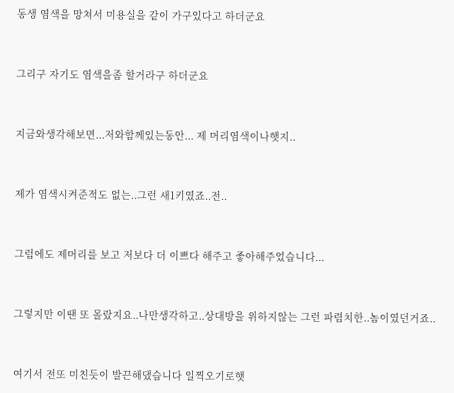동생 염색을 망쳐서 미용실을 같이 가구있다고 하더군요



그리구 자기도 염색을좀 할거라구 하더군요



지금와생각해보면...저와함께있는동안... 제 머리염색이나햇지..



제가 염색시켜준적도 없는..그런 새1키였죠..전..



그럼에도 제머리를 보고 저보다 더 이쁘다 해주고 좋아해주었습니다...



그렇지만 이땐 또 몰랐지요..나만생각하고..상대방을 위하지않는 그런 파렴치한..놈이였던거죠..



여기서 전또 미친듯이 발끈해댔습니다 일찍오기로햇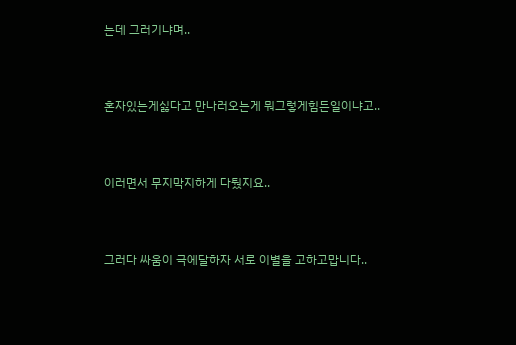는데 그러기냐며..



혼자있는게싫다고 만나러오는게 뭐그렇게힘든일이냐고..



이러면서 무지막지하게 다퉜지요..



그러다 싸움이 극에달하자 서로 이별을 고하고맙니다..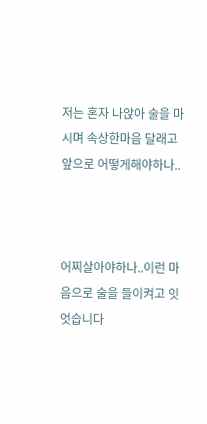저는 혼자 나앉아 술을 마시며 속상한마음 달래고 앞으로 어떻게해야하나..



어찌살아야하나..이런 마음으로 술을 들이켜고 잇엇습니다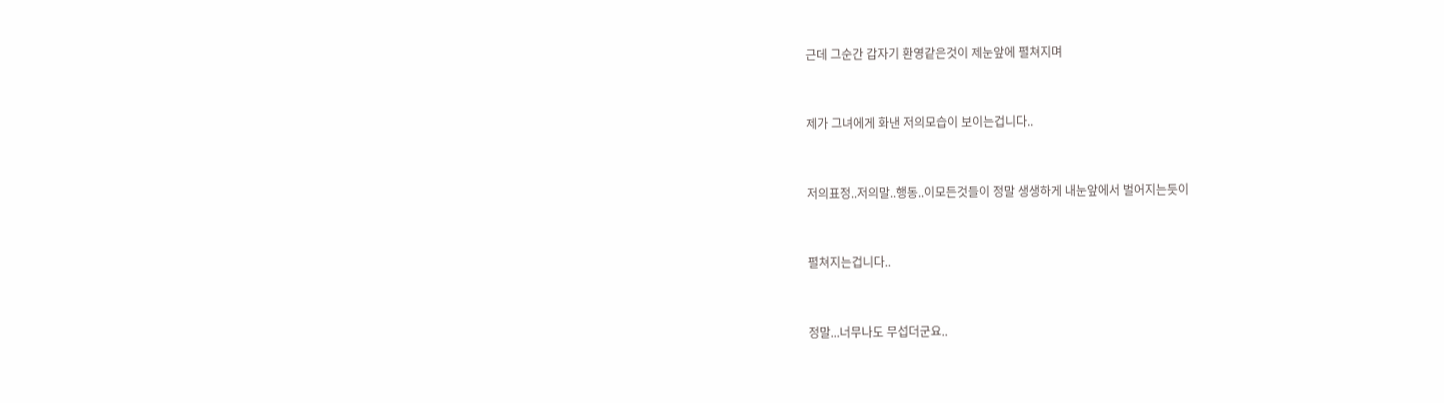근데 그순간 갑자기 환영같은것이 제눈앞에 펼쳐지며



제가 그녀에게 화낸 저의모습이 보이는겁니다..



저의표정..저의말..행동..이모든것들이 정말 생생하게 내눈앞에서 벌어지는듯이



펼쳐지는겁니다..



정말...너무나도 무섭더군요..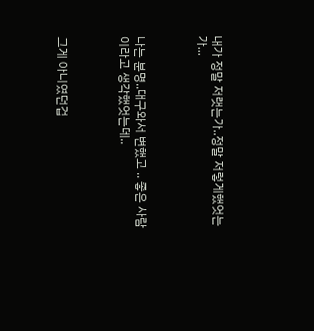내가 정말 저랫는가..정말 저렇게했엇는가...



나는 분명..대구와서 변했고 .. 좋은 사람이라고 생각했엇는데..



그게 아니였던겁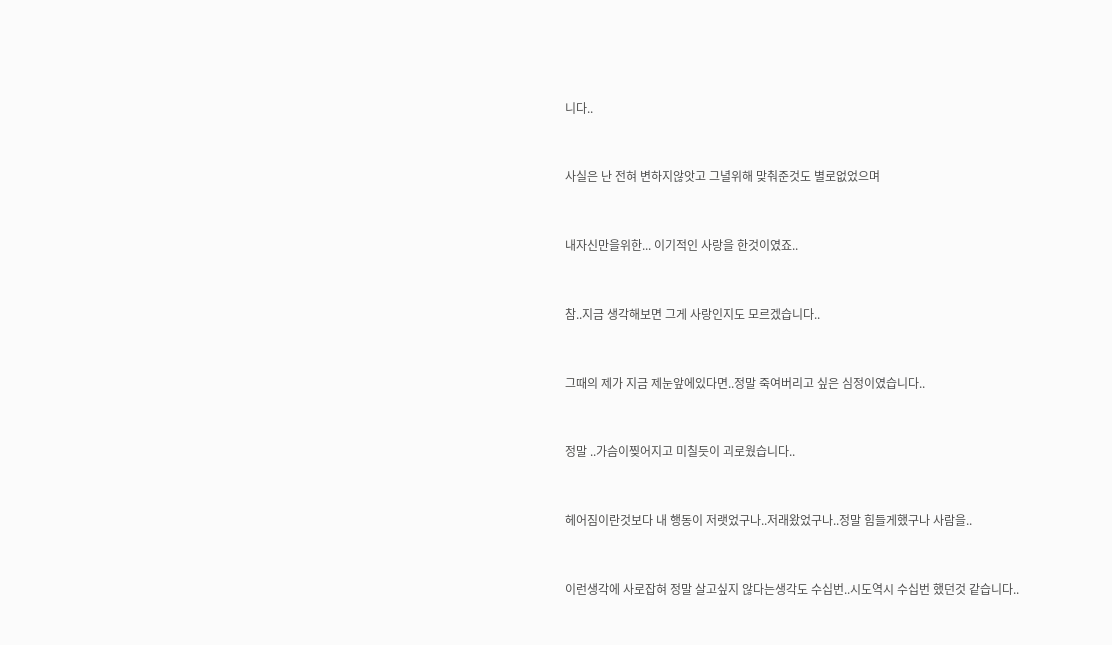니다..



사실은 난 전혀 변하지않앗고 그녈위해 맞춰준것도 별로없었으며



내자신만을위한... 이기적인 사랑을 한것이였죠..



참..지금 생각해보면 그게 사랑인지도 모르겠습니다..



그때의 제가 지금 제눈앞에있다면..정말 죽여버리고 싶은 심정이였습니다..



정말 ..가슴이찢어지고 미칠듯이 괴로웠습니다..



헤어짐이란것보다 내 행동이 저랫었구나..저래왔었구나..정말 힘들게했구나 사람을..



이런생각에 사로잡혀 정말 살고싶지 않다는생각도 수십번..시도역시 수십번 했던것 같습니다..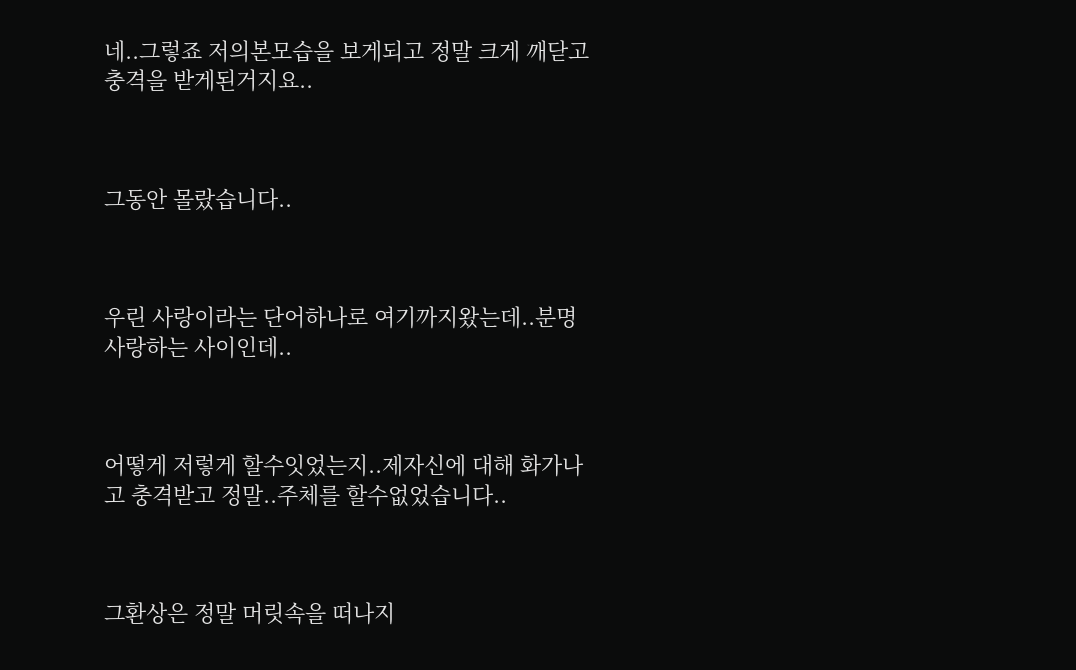네..그렇죠 저의본모습을 보게되고 정말 크게 깨닫고 충격을 받게된거지요..



그동안 몰랐습니다..



우린 사랑이라는 단어하나로 여기까지왔는데..분명 사랑하는 사이인데..



어떻게 저렇게 할수잇었는지..제자신에 대해 화가나고 충격받고 정말..주체를 할수없었습니다..



그환상은 정말 머릿속을 떠나지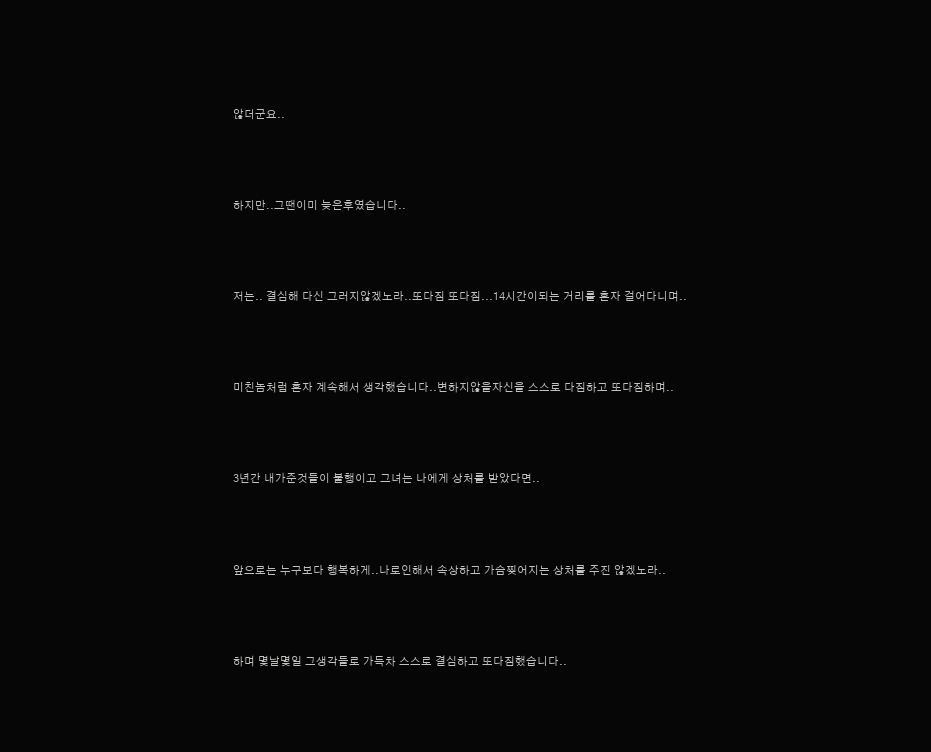않더군요..



하지만..그땐이미 늦은후였습니다..



저는.. 결심해 다신 그러지않겠노라..또다짐 또다짐...14시간이되는 거리를 혼자 걸어다니며..



미친놈처럼 혼자 계속해서 생각했습니다..변하지않을자신을 스스로 다짐하고 또다짐하며..



3년간 내가준것들이 불행이고 그녀는 나에게 상처를 받았다면..



앞으로는 누구보다 행복하게..나로인해서 속상하고 가슴찢어지는 상처를 주진 않겠노라..



하며 몇날몇일 그생각들로 가득차 스스로 결심하고 또다짐했습니다..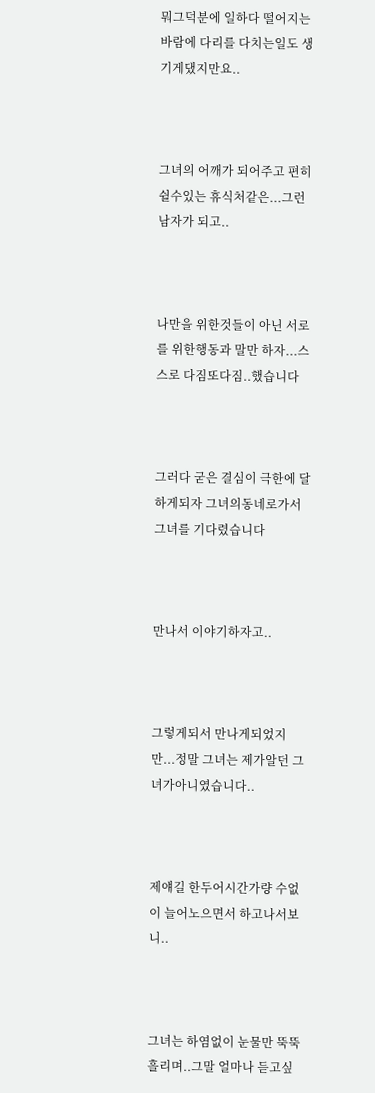뭐그덕분에 일하다 떨어지는 바람에 다리를 다치는일도 생기게댔지만요..



그녀의 어깨가 되어주고 편히 쉴수있는 휴식처같은...그런 남자가 되고..



나만을 위한것들이 아닌 서로를 위한행동과 말만 하자...스스로 다짐또다짐..했습니다



그러다 굳은 결심이 극한에 달하게되자 그녀의동네로가서 그녀를 기다렸습니다



만나서 이야기하자고..



그렇게되서 만나게되었지만...정말 그녀는 제가알던 그녀가아니였습니다..



제얘길 한두어시간가량 수없이 늘어노으면서 하고나서보니..



그녀는 하염없이 눈물만 뚝뚝흘리며..그말 얼마나 듣고싶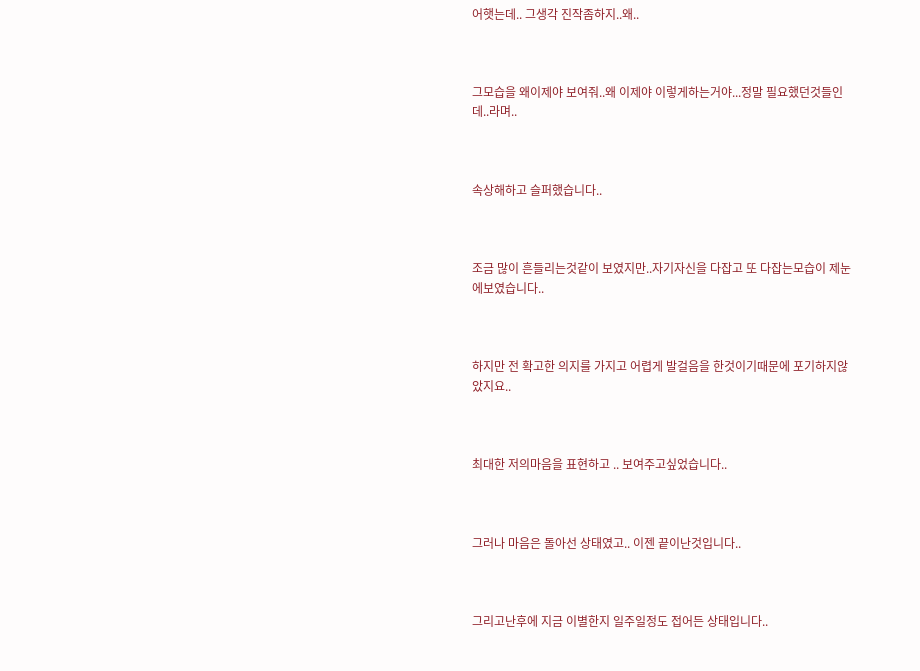어햇는데.. 그생각 진작좀하지..왜..



그모습을 왜이제야 보여줘..왜 이제야 이렇게하는거야...정말 필요했던것들인데..라며..



속상해하고 슬퍼했습니다..



조금 많이 흔들리는것같이 보였지만..자기자신을 다잡고 또 다잡는모습이 제눈에보였습니다..



하지만 전 확고한 의지를 가지고 어렵게 발걸음을 한것이기때문에 포기하지않았지요..



최대한 저의마음을 표현하고 .. 보여주고싶었습니다..



그러나 마음은 돌아선 상태였고.. 이젠 끝이난것입니다..



그리고난후에 지금 이별한지 일주일정도 접어든 상태입니다..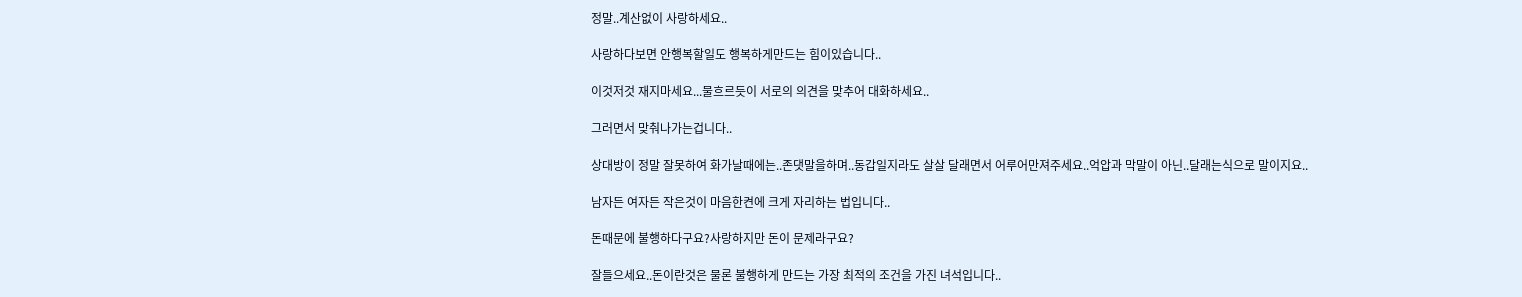정말..계산없이 사랑하세요..

사랑하다보면 안행복할일도 행복하게만드는 힘이있습니다..

이것저것 재지마세요...물흐르듯이 서로의 의견을 맞추어 대화하세요..

그러면서 맞춰나가는겁니다..

상대방이 정말 잘못하여 화가날때에는..존댓말을하며..동갑일지라도 살살 달래면서 어루어만져주세요..억압과 막말이 아닌..달래는식으로 말이지요..

남자든 여자든 작은것이 마음한켠에 크게 자리하는 법입니다..

돈때문에 불행하다구요?사랑하지만 돈이 문제라구요?

잘들으세요..돈이란것은 물론 불행하게 만드는 가장 최적의 조건을 가진 녀석입니다..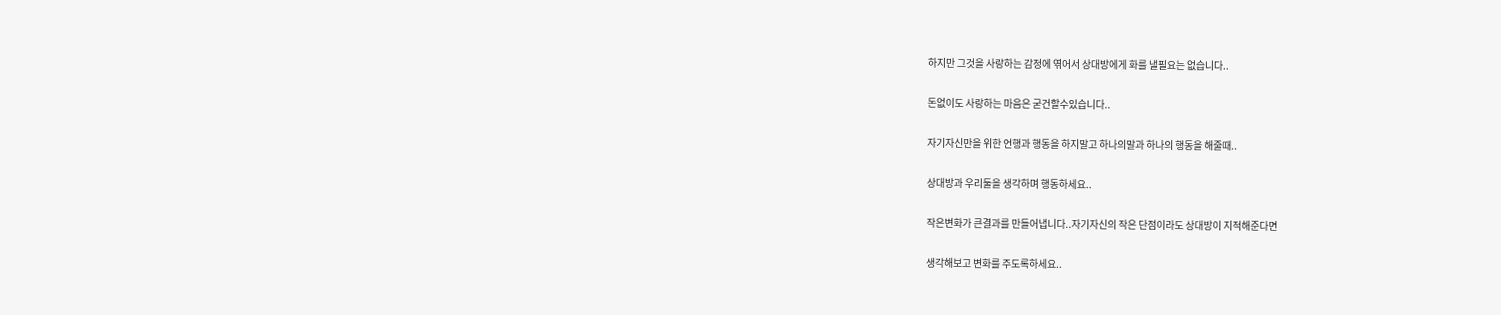하지만 그것을 사랑하는 감정에 엮어서 상대방에게 화를 낼필요는 없습니다..

돈없이도 사랑하는 마음은 굳건할수있습니다..

자기자신만을 위한 언행과 행동을 하지말고 하나의말과 하나의 행동을 해줄때..

상대방과 우리둘을 생각하며 행동하세요..

작은변화가 큰결과를 만들어냅니다..자기자신의 작은 단점이라도 상대방이 지적해준다면

생각해보고 변화를 주도록하세요..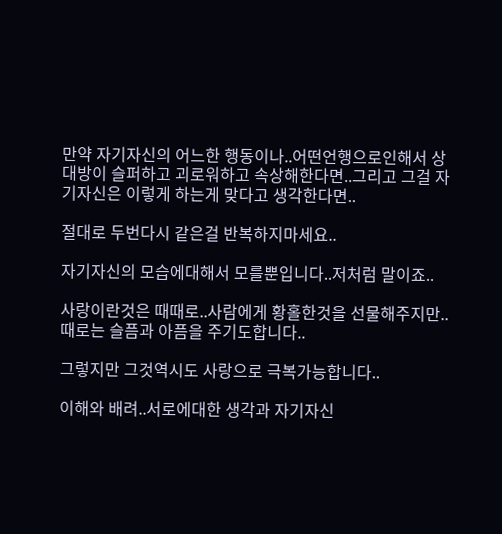만약 자기자신의 어느한 행동이나..어떤언행으로인해서 상대방이 슬퍼하고 괴로워하고 속상해한다면..그리고 그걸 자기자신은 이렇게 하는게 맞다고 생각한다면..

절대로 두번다시 같은걸 반복하지마세요..

자기자신의 모습에대해서 모를뿐입니다..저처럼 말이죠..

사랑이란것은 때때로..사람에게 황홀한것을 선물해주지만..때로는 슬픔과 아픔을 주기도합니다..

그렇지만 그것역시도 사랑으로 극복가능합니다..

이해와 배려..서로에대한 생각과 자기자신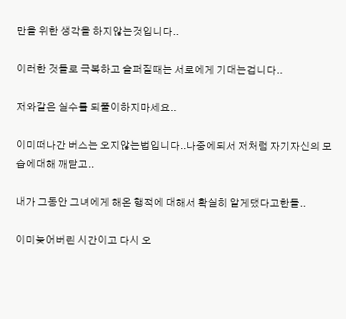만을 위한 생각을 하지않는것입니다..

이러한 것들로 극복하고 슬퍼질때는 서로에게 기대는겁니다..

저와같은 실수를 되풀이하지마세요..

이미떠나간 버스는 오지않는법입니다..나중에되서 저처럼 자기자신의 모습에대해 깨닫고..

내가 그동안 그녀에게 해온 행적에 대해서 확실히 알게댔다고한들..

이미늦어버린 시간이고 다시 오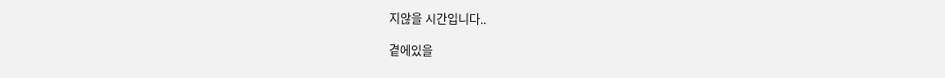지않을 시간입니다..

곁에있을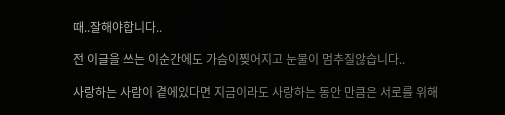때..잘해야합니다..

전 이글을 쓰는 이순간에도 가슴이찢어지고 눈물이 멈추질않습니다..

사랑하는 사람이 곁에있다면 지금이라도 사랑하는 동안 만큼은 서로를 위해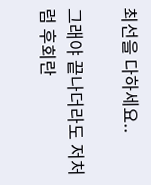최선을 다하세요..

그래야 끝나더라도 저처럼 후회란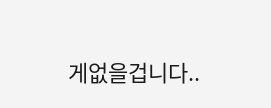게없을겁니다..